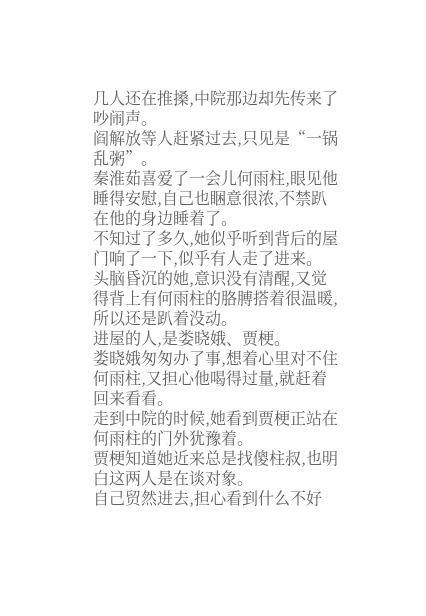几人还在推搡,中院那边却先传来了吵闹声。
阎解放等人赶紧过去,只见是“一锅乱粥”。
秦淮茹喜爱了一会儿何雨柱,眼见他睡得安慰,自己也睏意很浓,不禁趴在他的身边睡着了。
不知过了多久,她似乎听到背后的屋门响了一下,似乎有人走了进来。
头脑昏沉的她,意识没有清醒,又觉得背上有何雨柱的胳膊搭着很温暖,所以还是趴着没动。
进屋的人,是娄晓娥、贾梗。
娄晓娥匆匆办了事,想着心里对不住何雨柱,又担心他喝得过量,就赶着回来看看。
走到中院的时候,她看到贾梗正站在何雨柱的门外犹豫着。
贾梗知道她近来总是找傻柱叔,也明白这两人是在谈对象。
自己贸然进去,担心看到什么不好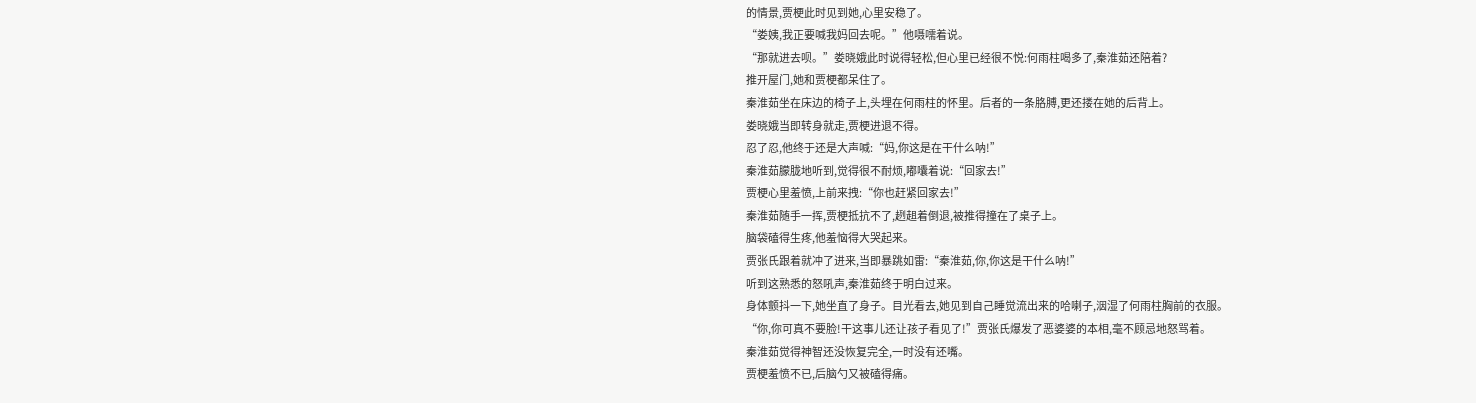的情景,贾梗此时见到她,心里安稳了。
“娄姨,我正要喊我妈回去呢。”他嗫嚅着说。
“那就进去呗。”娄晓娥此时说得轻松,但心里已经很不悦:何雨柱喝多了,秦淮茹还陪着?
推开屋门,她和贾梗都呆住了。
秦淮茹坐在床边的椅子上,头埋在何雨柱的怀里。后者的一条胳膊,更还搂在她的后背上。
娄晓娥当即转身就走,贾梗进退不得。
忍了忍,他终于还是大声喊:“妈,你这是在干什么呐!”
秦淮茹朦胧地听到,觉得很不耐烦,嘟囔着说:“回家去!”
贾梗心里羞愤,上前来拽:“你也赶紧回家去!”
秦淮茹随手一挥,贾梗抵抗不了,趔趄着倒退,被推得撞在了桌子上。
脑袋磕得生疼,他羞恼得大哭起来。
贾张氏跟着就冲了进来,当即暴跳如雷:“秦淮茹,你,你这是干什么呐!”
听到这熟悉的怒吼声,秦淮茹终于明白过来。
身体颤抖一下,她坐直了身子。目光看去,她见到自己睡觉流出来的哈喇子,洇湿了何雨柱胸前的衣服。
“你,你可真不要脸!干这事儿还让孩子看见了!”贾张氏爆发了恶婆婆的本相,毫不顾忌地怒骂着。
秦淮茹觉得神智还没恢复完全,一时没有还嘴。
贾梗羞愤不已,后脑勺又被磕得痛。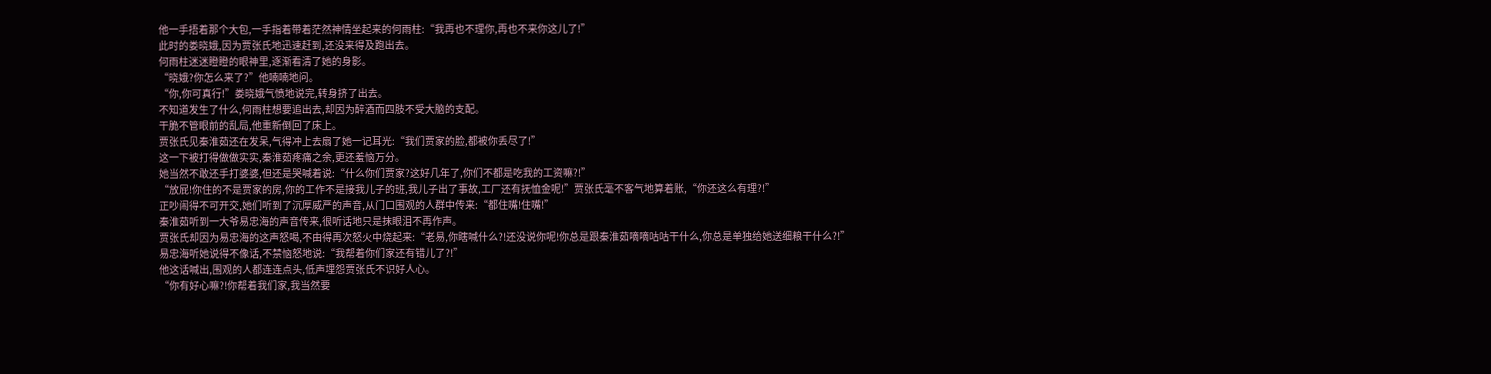他一手捂着那个大包,一手指着带着茫然神情坐起来的何雨柱:“我再也不理你,再也不来你这儿了!”
此时的娄晓娥,因为贾张氏地迅速赶到,还没来得及跑出去。
何雨柱迷迷瞪瞪的眼神里,逐渐看清了她的身影。
“晓娥?你怎么来了?”他喃喃地问。
“你,你可真行!”娄晓娥气愤地说完,转身挤了出去。
不知道发生了什么,何雨柱想要追出去,却因为醉酒而四肢不受大脑的支配。
干脆不管眼前的乱局,他重新倒回了床上。
贾张氏见秦淮茹还在发呆,气得冲上去扇了她一记耳光:“我们贾家的脸,都被你丢尽了!”
这一下被打得做做实实,秦淮茹疼痛之余,更还羞恼万分。
她当然不敢还手打婆婆,但还是哭喊着说:“什么你们贾家?这好几年了,你们不都是吃我的工资嘛?!”
“放屁!你住的不是贾家的房,你的工作不是接我儿子的班,我儿子出了事故,工厂还有抚恤金呢!”贾张氏毫不客气地算着账,“你还这么有理?!”
正吵闹得不可开交,她们听到了沉厚威严的声音,从门口围观的人群中传来:“都住嘴!住嘴!”
秦淮茹听到一大爷易忠海的声音传来,很听话地只是抹眼泪不再作声。
贾张氏却因为易忠海的这声怒喝,不由得再次怒火中烧起来:“老易,你瞎喊什么?!还没说你呢!你总是跟秦淮茹嘀嘀咕咕干什么,你总是单独给她送细粮干什么?!”
易忠海听她说得不像话,不禁恼怒地说:“我帮着你们家还有错儿了?!”
他这话喊出,围观的人都连连点头,低声埋怨贾张氏不识好人心。
“你有好心嘛?!你帮着我们家,我当然要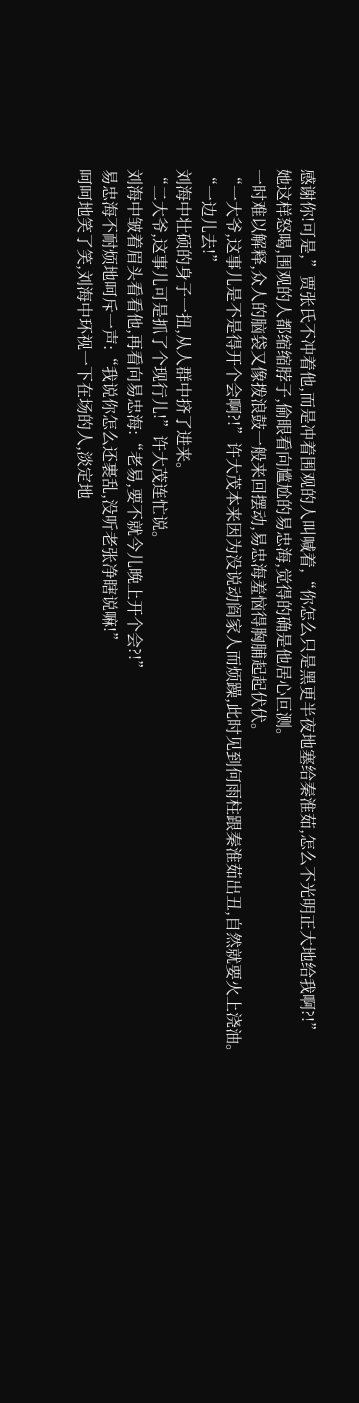感谢你!可是,”贾张氏不冲着他,而是冲着围观的人叫喊着,“你怎么只是黑更半夜地塞给秦淮茹,怎么不光明正大地给我啊?!”
她这样怒喝,围观的人都缩缩脖子,偷眼看向尴尬的易忠海,觉得的确是他居心叵测。
一时难以解释,众人的脑袋又像拨浪鼓一般来回摆动,易忠海羞恼得胸脯起起伏伏。
“一大爷,这事儿是不是得开个会啊?!”许大茂本来因为没说动阎家人而烦躁,此时见到何雨柱跟秦淮茹出丑,自然就要火上浇油。
“一边儿去!”
刘海中壮硕的身子一扭,从人群中挤了进来。
“二大爷,这事儿可是抓了个现行儿!”许大茂连忙说。
刘海中皱着眉头看看他,再看向易忠海:“老易,要不就今儿晚上开个会?!”
易忠海不耐烦地呵斥一声:“我说你怎么还裹乱,没听老张净瞎说嘛!”
呵呵地笑了笑,刘海中环视一下在场的人,淡定地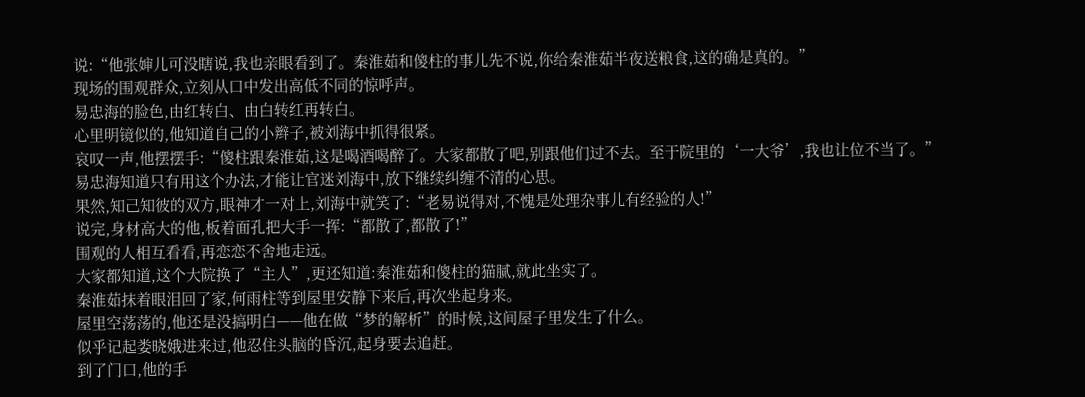说:“他张婶儿可没瞎说,我也亲眼看到了。秦淮茹和傻柱的事儿先不说,你给秦淮茹半夜送粮食,这的确是真的。”
现场的围观群众,立刻从口中发出高低不同的惊呼声。
易忠海的脸色,由红转白、由白转红再转白。
心里明镜似的,他知道自己的小辫子,被刘海中抓得很紧。
哀叹一声,他摆摆手:“傻柱跟秦淮茹,这是喝酒喝醉了。大家都散了吧,别跟他们过不去。至于院里的‘一大爷’,我也让位不当了。”
易忠海知道只有用这个办法,才能让官迷刘海中,放下继续纠缠不清的心思。
果然,知己知彼的双方,眼神才一对上,刘海中就笑了:“老易说得对,不愧是处理杂事儿有经验的人!”
说完,身材高大的他,板着面孔把大手一挥:“都散了,都散了!”
围观的人相互看看,再恋恋不舍地走远。
大家都知道,这个大院换了“主人”,更还知道:秦淮茹和傻柱的猫腻,就此坐实了。
秦淮茹抹着眼泪回了家,何雨柱等到屋里安静下来后,再次坐起身来。
屋里空荡荡的,他还是没搞明白——他在做“梦的解析”的时候,这间屋子里发生了什么。
似乎记起娄晓娥进来过,他忍住头脑的昏沉,起身要去追赶。
到了门口,他的手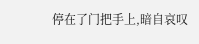停在了门把手上,暗自哀叹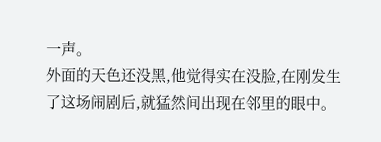一声。
外面的天色还没黑,他觉得实在没脸,在刚发生了这场闹剧后,就猛然间出现在邻里的眼中。